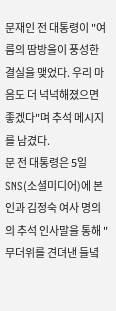문재인 전 대통령이 "여름의 땀방울이 풍성한 결실을 맺었다. 우리 마음도 더 넉넉해졌으면 좋겠다"며 추석 메시지를 남겼다.
문 전 대통령은 5일 SNS(소셜미디어)에 본인과 김정숙 여사 명의의 추석 인사말을 통해 "무더위를 견뎌낸 들녘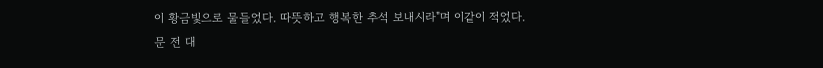이 황금빛으로 물들었다. 따뜻하고 행복한 추석 보내시라"며 이같이 적었다.
문 전 대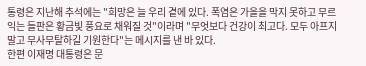통령은 지난해 추석에는 "희망은 늘 우리 곁에 있다. 폭염은 가을을 막지 못하고 무르익는 들판은 황금빛 풍요로 채워질 것"이라며 "무엇보다 건강이 최고다. 모두 아프지 말고 무사무탈하길 기원한다"는 메시지를 낸 바 있다.
한편 이재명 대통령은 문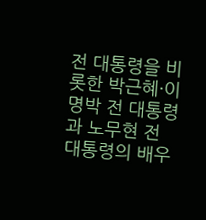전 대통령을 비롯한 박근혜·이명박 전 대통령과 노무현 전 대통령의 배우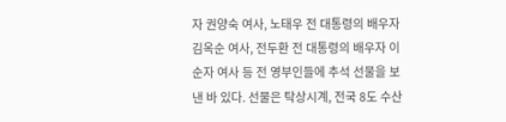자 권양숙 여사, 노태우 전 대통령의 배우자 김옥순 여사, 전두환 전 대통령의 배우자 이순자 여사 등 전 영부인들에 추석 선물을 보낸 바 있다. 선물은 탁상시계, 전국 8도 수산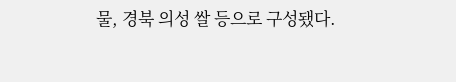물, 경북 의성 쌀 등으로 구성됐다.